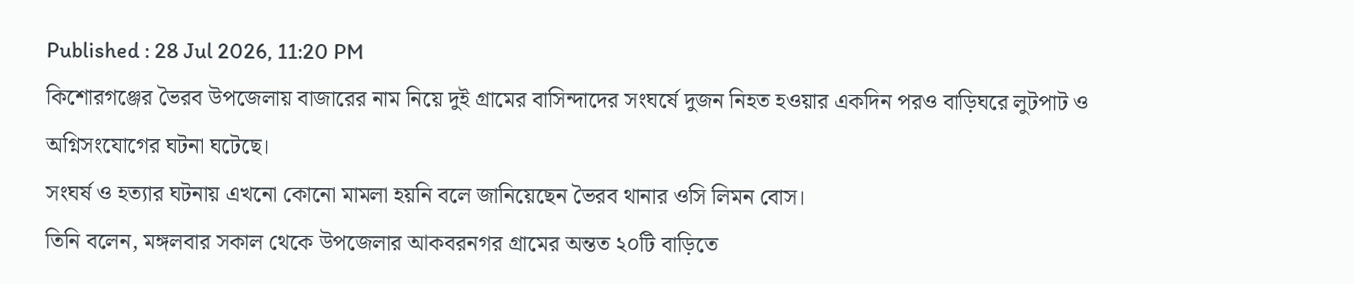Published : 28 Jul 2026, 11:20 PM
কিশোরগঞ্জের ভৈরব উপজেলায় বাজারের নাম নিয়ে দুই গ্রামের বাসিন্দাদের সংঘর্ষে দুজন নিহত হওয়ার একদিন পরও বাড়িঘরে লুটপাট ও অগ্নিসংযোগের ঘটনা ঘটেছে।
সংঘর্ষ ও হত্যার ঘটনায় এখনো কোনো মামলা হয়নি বলে জানিয়েছেন ভৈরব থানার ওসি লিমন বোস।
তিনি বলেন, মঙ্গলবার সকাল থেকে উপজেলার আকবরনগর গ্রামের অন্তত ২০টি বাড়িতে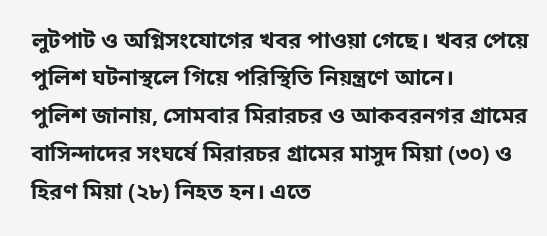লুটপাট ও অগ্নিসংযোগের খবর পাওয়া গেছে। খবর পেয়ে পুলিশ ঘটনাস্থলে গিয়ে পরিস্থিতি নিয়ন্ত্রণে আনে।
পুলিশ জানায়, সোমবার মিরারচর ও আকবরনগর গ্রামের বাসিন্দাদের সংঘর্ষে মিরারচর গ্রামের মাসুদ মিয়া (৩০) ও হিরণ মিয়া (২৮) নিহত হন। এতে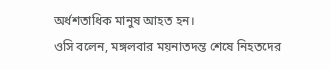অর্ধশতাধিক মানুষ আহত হন।
ওসি বলেন, মঙ্গলবার ময়নাতদন্ত শেষে নিহতদের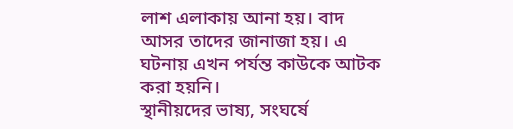লাশ এলাকায় আনা হয়। বাদ আসর তাদের জানাজা হয়। এ ঘটনায় এখন পর্যন্ত কাউকে আটক করা হয়নি।
স্থানীয়দের ভাষ্য, সংঘর্ষে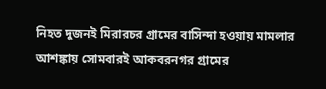নিহত দুজনই মিরারচর গ্রামের বাসিন্দা হওয়ায় মামলার আশঙ্কায় সোমবারই আকবরনগর গ্রামের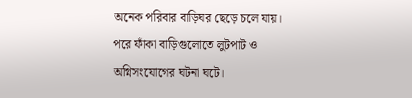অনেক পরিবার বাড়িঘর ছেড়ে চলে যায়। পরে ফাঁকা বাড়িগুলোতে লুটপাট ও অগ্নিসংযোগের ঘটনা ঘটে।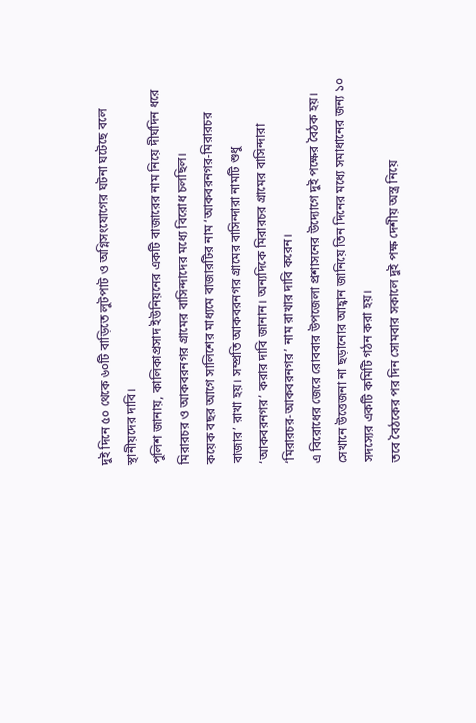দুই দিনে ৫০ থেকে ৬০টি বাড়িতে লুটপাট ও অগ্নিসংযোগের ঘটনা ঘটেছে বলে স্থানীয়দের দাবি।
পুলিশ জানায়, কালিকাপ্রসাদ ইউনিয়নের একটি বাজারের নাম নিয়ে দীর্ঘদিন ধরে মিরারচর ও আকবরনগর গ্রামের বাসিন্দাদের মধ্যে বিরোধ চলছিল।
কয়েক বছর আগে সালিশের মাধ্যমে বাজারটির নাম ‘আকবরনগর-মিরারচর বাজার’ রাখা হয়। সম্প্রতি আকবরনগর গ্রামের বাসিন্দারা নামটি শুধু ‘আকবরনগর’ করার দাবি জানান। অন্যদিকে মিরারচর গ্রামের বাসিন্দারা ‘মিরারচর-আকবরনগর’ নাম রাখার দাবি করেন।
এ বিরোধের জেরে রোববার উপজেলা প্রশাসনের উদ্যোগে দুই পক্ষের বৈঠক হয়। সেখানে উত্তেজনা না ছড়ানোর আহ্বান জানিয়ে তিন দিনের মধ্যে সমাধানের জন্য ১০ সদস্যের একটি কমিটি গঠন করা হয়।
তবে বৈঠকের পর দিন সোমবার সকালে দুই পক্ষ দেশীয় অস্ত্র নিয়ে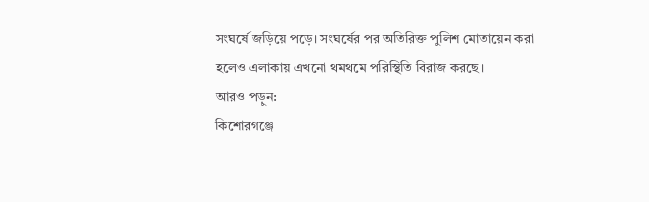সংঘর্ষে জড়িয়ে পড়ে। সংঘর্ষের পর অতিরিক্ত পুলিশ মোতায়েন করা হলেও এলাকায় এখনো থমথমে পরিস্থিতি বিরাজ করছে।
আরও পড়ুন:
কিশোরগঞ্জে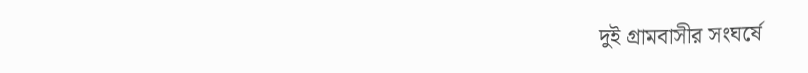দুই গ্রামবাসীর সংঘর্ষে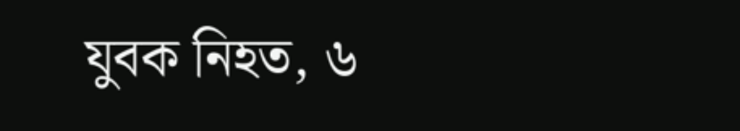যুবক নিহত, ৬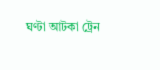ঘণ্টা আটকা ট্রেন